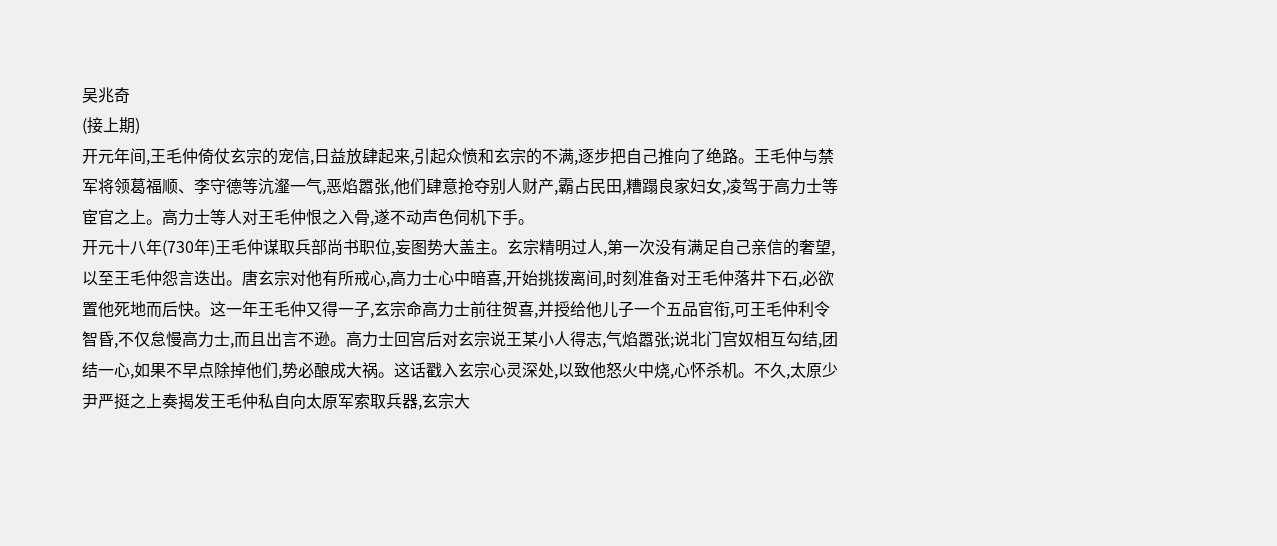吴兆奇
(接上期)
开元年间,王毛仲倚仗玄宗的宠信,日益放肆起来,引起众愤和玄宗的不满,逐步把自己推向了绝路。王毛仲与禁军将领葛福顺、李守德等沆瀣一气,恶焰嚣张,他们肆意抢夺别人财产,霸占民田,糟蹋良家妇女,凌驾于高力士等宦官之上。高力士等人对王毛仲恨之入骨,遂不动声色伺机下手。
开元十八年(730年)王毛仲谋取兵部尚书职位,妄图势大盖主。玄宗精明过人,第一次没有满足自己亲信的奢望,以至王毛仲怨言迭出。唐玄宗对他有所戒心,高力士心中暗喜,开始挑拨离间,时刻准备对王毛仲落井下石,必欲置他死地而后快。这一年王毛仲又得一子,玄宗命高力士前往贺喜,并授给他儿子一个五品官衔,可王毛仲利令智昏,不仅怠慢高力士,而且出言不逊。高力士回宫后对玄宗说王某小人得志,气焰嚣张;说北门宫奴相互勾结,团结一心,如果不早点除掉他们,势必酿成大祸。这话戳入玄宗心灵深处,以致他怒火中烧,心怀杀机。不久,太原少尹严挺之上奏揭发王毛仲私自向太原军索取兵器,玄宗大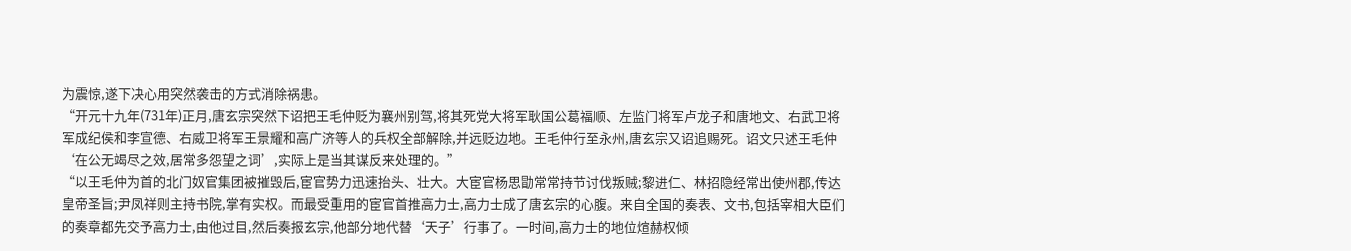为震惊,遂下决心用突然袭击的方式消除祸患。
“开元十九年(731年)正月,唐玄宗突然下诏把王毛仲贬为襄州别驾,将其死党大将军耿国公葛福顺、左监门将军卢龙子和唐地文、右武卫将军成纪侯和李宣德、右威卫将军王景耀和高广济等人的兵权全部解除,并远贬边地。王毛仲行至永州,唐玄宗又诏追赐死。诏文只述王毛仲‘在公无竭尽之效,居常多怨望之词’,实际上是当其谋反来处理的。”
“以王毛仲为首的北门奴官集团被摧毁后,宦官势力迅速抬头、壮大。大宦官杨思勖常常持节讨伐叛贼;黎进仁、林招隐经常出使州郡,传达皇帝圣旨;尹凤祥则主持书院,掌有实权。而最受重用的宦官首推高力士,高力士成了唐玄宗的心腹。来自全国的奏表、文书,包括宰相大臣们的奏章都先交予高力士,由他过目,然后奏报玄宗,他部分地代替‘天子’行事了。一时间,高力士的地位煊赫权倾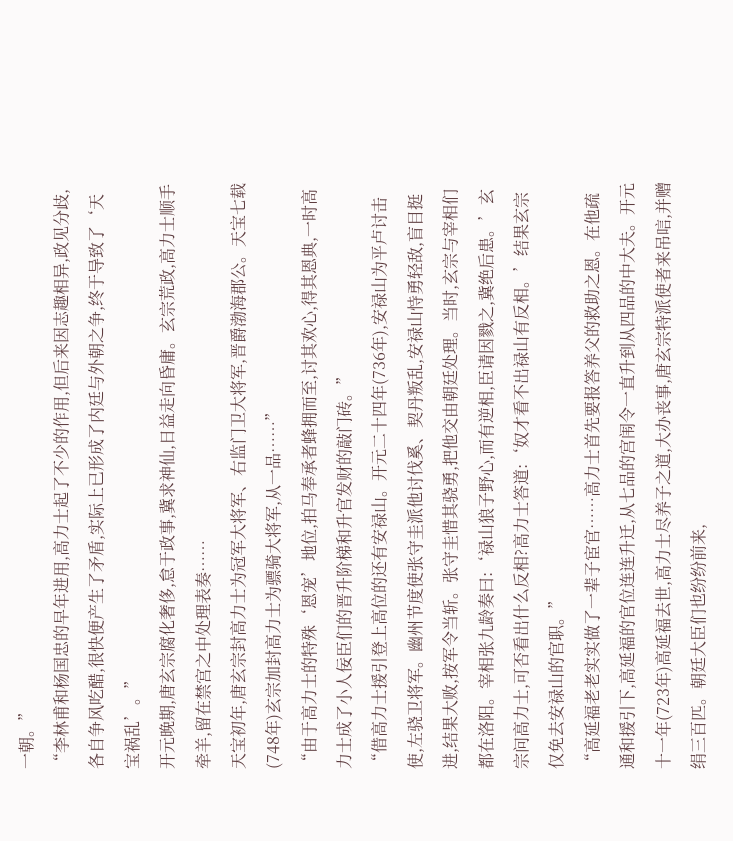一朝。”
“李林甫和杨国忠的早年进用,高力士起了不少的作用,但后来因志趣相异,政见分歧,各自争风吃醋,很快便产生了矛盾,实际上已形成了内廷与外朝之争,终于导致了‘天宝祸乱’。”
开元晚期,唐玄宗腐化奢侈,怠于政事,冀求神仙,日益走向昏庸。玄宗荒政,高力士顺手牵羊,留在禁宫之中处理表奏……
天宝初年,唐玄宗封高力士为冠军大将军、右监门卫大将军,晋爵渤海郡公。天宝七载(748年)玄宗加封高力士为骠骑大将军,从一品……”
“由于高力士的特殊‘恩宠’地位,拍马奉承者蜂拥而至,讨其欢心,得其恩典,一时高力士成了小人佞臣们的晋升阶梯和升官发财的敲门砖。”
“借高力士援引登上高位的还有安禄山。开元二十四年(736年),安禄山为平卢讨击使,左骁卫将军。幽州节度使张守圭派他讨伐奚、契丹叛乱,安禄山恃勇轻敌,盲目挺进,结果大败,按军令当斩。张守圭惜其骁勇,把他交由朝廷处理。当时,玄宗与宰相们都在洛阳。宰相张九龄奏曰:‘禄山狼子野心,而有逆相,臣请因戮之,冀绝后患。’玄宗问高力士,可否看出什么反相?高力士答道:‘奴才看不出禄山有反相。’结果玄宗仅免去安禄山的官职。”
“高延福老老实实做了一辈子宦官……高力士首先要报答养父的救助之恩。在他疏通和援引下,高延福的官位连连升迁,从七品的宫闱令一直升到从四品的中大夫。开元十一年(723年)高延福去世,高力士尽养子之道,大办丧事,唐玄宗特派使者来吊唁,并赠绢三百匹。朝廷大臣们也纷纷前来,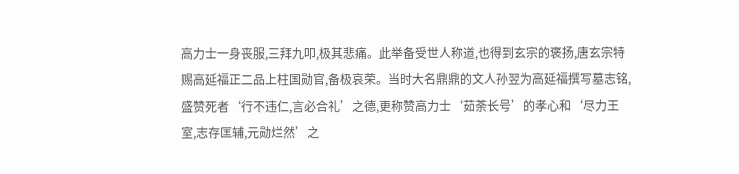高力士一身丧服,三拜九叩,极其悲痛。此举备受世人称道,也得到玄宗的褒扬,唐玄宗特赐高延福正二品上柱国勋官,备极哀荣。当时大名鼎鼎的文人孙翌为高延福撰写墓志铭,盛赞死者‘行不违仁,言必合礼’之德,更称赞高力士‘茹荼长号’的孝心和‘尽力王室,志存匡辅,元勋烂然’之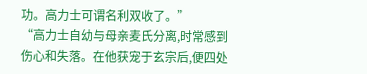功。高力士可谓名利双收了。”
“高力士自幼与母亲麦氏分离,时常感到伤心和失落。在他获宠于玄宗后,便四处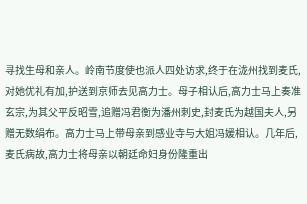寻找生母和亲人。岭南节度使也派人四处访求,终于在泷州找到麦氏,对她优礼有加,护送到京师去见高力士。母子相认后,高力士马上奏准玄宗,为其父平反昭雪,追赠冯君衡为潘州刺史,封麦氏为越国夫人,另赠无数绢布。高力士马上带母亲到感业寺与大姐冯媛相认。几年后,麦氏病故,高力士将母亲以朝廷命妇身份隆重出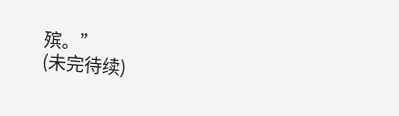殡。”
(未完待续)